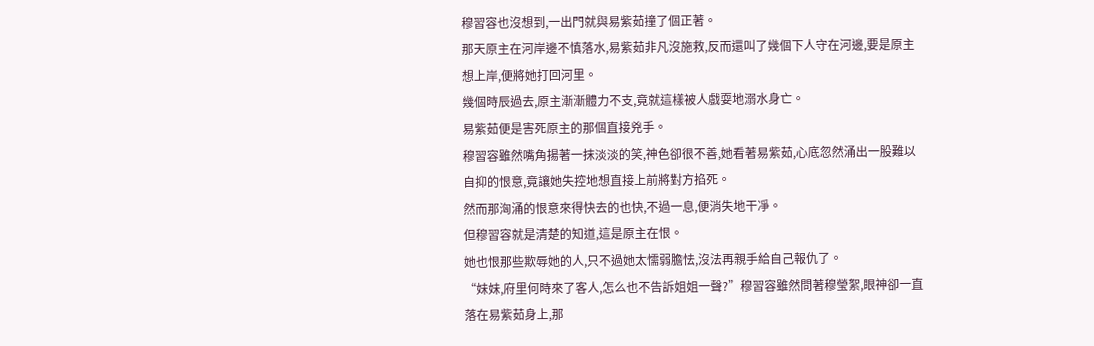穆習容也沒想到,一出門就與易紫茹撞了個正著。
那天原主在河岸邊不慎落水,易紫茹非凡沒施救,反而還叫了幾個下人守在河邊,要是原主想上岸,便將她打回河里。
幾個時辰過去,原主漸漸體力不支,竟就這樣被人戲耍地溺水身亡。
易紫茹便是害死原主的那個直接兇手。
穆習容雖然嘴角揚著一抹淡淡的笑,神色卻很不善,她看著易紫茹,心底忽然涌出一股難以自抑的恨意,竟讓她失控地想直接上前將對方掐死。
然而那洶涌的恨意來得快去的也快,不過一息,便消失地干凈。
但穆習容就是清楚的知道,這是原主在恨。
她也恨那些欺辱她的人,只不過她太懦弱膽怯,沒法再親手給自己報仇了。
“妹妹,府里何時來了客人,怎么也不告訴姐姐一聲?”穆習容雖然問著穆瑩絮,眼神卻一直落在易紫茹身上,那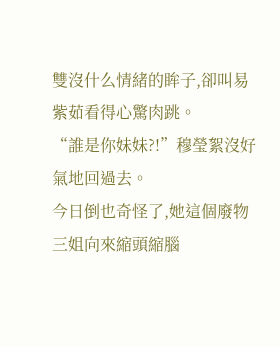雙沒什么情緒的眸子,卻叫易紫茹看得心驚肉跳。
“誰是你妹妹?!”穆瑩絮沒好氣地回過去。
今日倒也奇怪了,她這個廢物三姐向來縮頭縮腦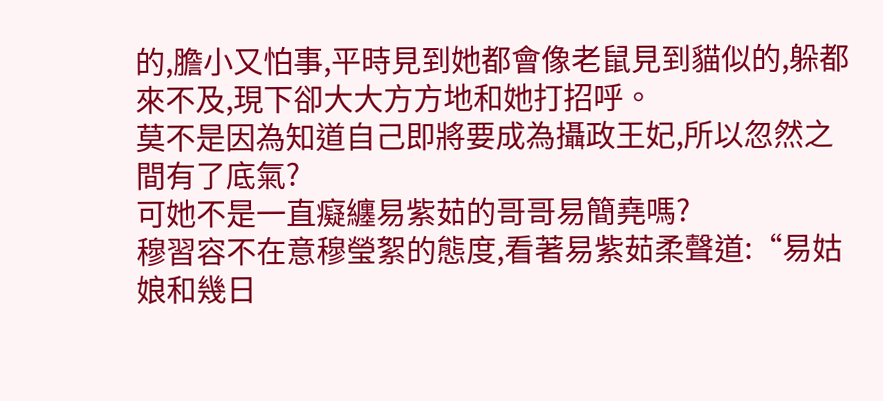的,膽小又怕事,平時見到她都會像老鼠見到貓似的,躲都來不及,現下卻大大方方地和她打招呼。
莫不是因為知道自己即將要成為攝政王妃,所以忽然之間有了底氣?
可她不是一直癡纏易紫茹的哥哥易簡堯嗎?
穆習容不在意穆瑩絮的態度,看著易紫茹柔聲道:“易姑娘和幾日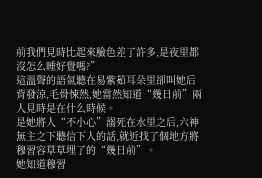前我們見時比起來臉色差了許多,是夜里都沒怎么睡好覺嗎?”
這溫聲的語氣聽在易紫茹耳朵里卻叫她后背發涼,毛骨悚然,她當然知道“幾日前”兩人見時是在什么時候。
是她將人“不小心”溺死在水里之后,六神無主之下聽信下人的話,就近找了個地方將穆習容草草埋了的“幾日前”。
她知道穆習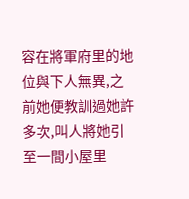容在將軍府里的地位與下人無異,之前她便教訓過她許多次,叫人將她引至一間小屋里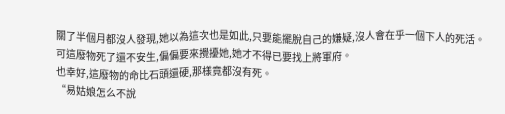關了半個月都沒人發現,她以為這次也是如此,只要能擺脫自己的嫌疑,沒人會在乎一個下人的死活。
可這廢物死了還不安生,偏偏要來攪擾她,她才不得已要找上將軍府。
也幸好,這廢物的命比石頭還硬,那樣竟都沒有死。
“易姑娘怎么不說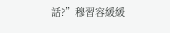話?”穆習容緩緩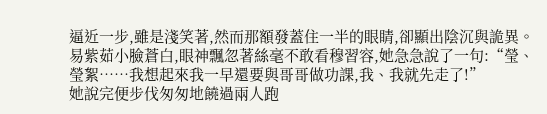逼近一步,雖是淺笑著,然而那額發蓋住一半的眼睛,卻顯出陰沉與詭異。
易紫茹小臉蒼白,眼神飄忽著絲毫不敢看穆習容,她急急說了一句:“瑩、瑩絮……我想起來我一早還要與哥哥做功課,我、我就先走了!”
她說完便步伐匆匆地饒過兩人跑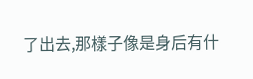了出去,那樣子像是身后有什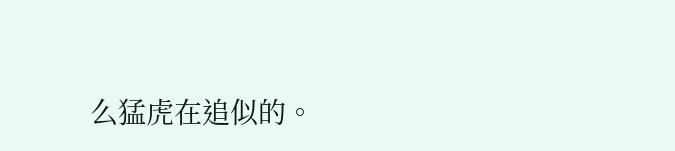么猛虎在追似的。